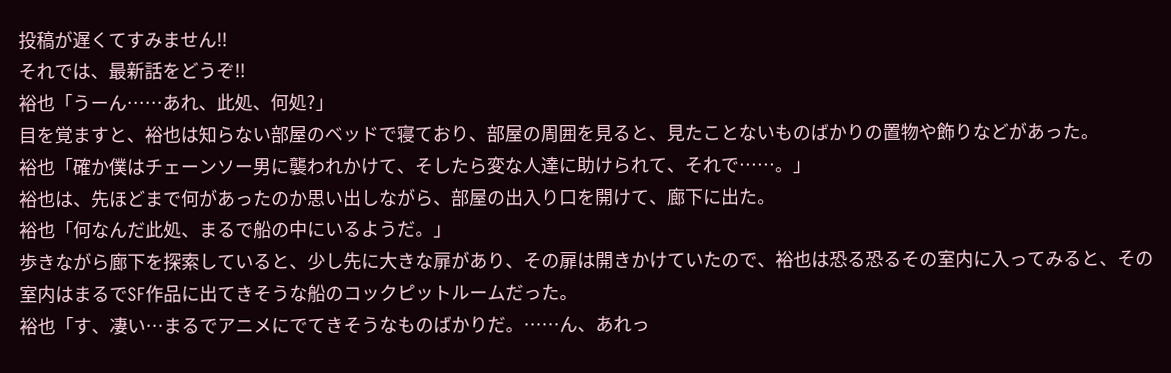投稿が遅くてすみません‼
それでは、最新話をどうぞ‼
裕也「うーん……あれ、此処、何処?」
目を覚ますと、裕也は知らない部屋のベッドで寝ており、部屋の周囲を見ると、見たことないものばかりの置物や飾りなどがあった。
裕也「確か僕はチェーンソー男に襲われかけて、そしたら変な人達に助けられて、それで……。」
裕也は、先ほどまで何があったのか思い出しながら、部屋の出入り口を開けて、廊下に出た。
裕也「何なんだ此処、まるで船の中にいるようだ。」
歩きながら廊下を探索していると、少し先に大きな扉があり、その扉は開きかけていたので、裕也は恐る恐るその室内に入ってみると、その室内はまるでSF作品に出てきそうな船のコックピットルームだった。
裕也「す、凄い…まるでアニメにでてきそうなものばかりだ。……ん、あれっ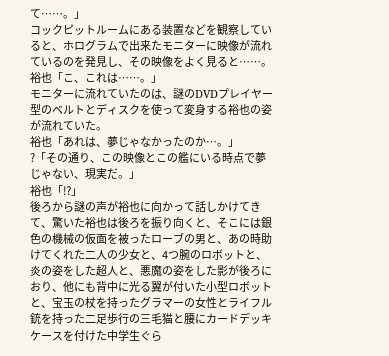て……。」
コックピットルームにある装置などを観察していると、ホログラムで出来たモニターに映像が流れているのを発見し、その映像をよく見ると……。
裕也「こ、これは……。」
モニターに流れていたのは、謎のDVDプレイヤー型のベルトとディスクを使って変身する裕也の姿が流れていた。
裕也「あれは、夢じゃなかったのか…。」
?「その通り、この映像とこの艦にいる時点で夢じゃない、現実だ。」
裕也「⁉」
後ろから謎の声が裕也に向かって話しかけてきて、驚いた裕也は後ろを振り向くと、そこには銀色の機械の仮面を被ったローブの男と、あの時助けてくれた二人の少女と、4つ腕のロボットと、炎の姿をした超人と、悪魔の姿をした影が後ろにおり、他にも背中に光る翼が付いた小型ロボットと、宝玉の杖を持ったグラマーの女性とライフル銃を持った二足歩行の三毛猫と腰にカードデッキケースを付けた中学生ぐら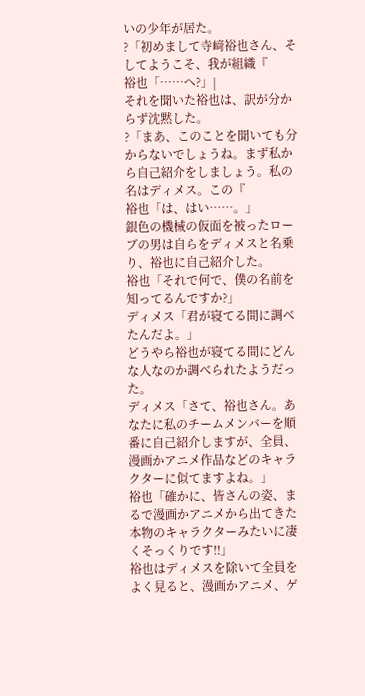いの少年が居た。
?「初めまして寺﨑裕也さん、そしてようこそ、我が組織『
裕也「……へ?」|
それを聞いた裕也は、訳が分からず沈黙した。
?「まあ、このことを聞いても分からないでしょうね。まず私から自己紹介をしましょう。私の名はディメス。この『
裕也「は、はい……。」
銀色の機械の仮面を被ったローブの男は自らをディメスと名乗り、裕也に自己紹介した。
裕也「それで何で、僕の名前を知ってるんですか?」
ディメス「君が寝てる間に調べたんだよ。」
どうやら裕也が寝てる間にどんな人なのか調べられたようだった。
ディメス「さて、裕也さん。あなたに私のチームメンバーを順番に自己紹介しますが、全員、漫画かアニメ作品などのキャラクターに似てますよね。」
裕也「確かに、皆さんの姿、まるで漫画かアニメから出てきた本物のキャラクターみたいに凄くそっくりです‼」
裕也はディメスを除いて全員をよく見ると、漫画かアニメ、ゲ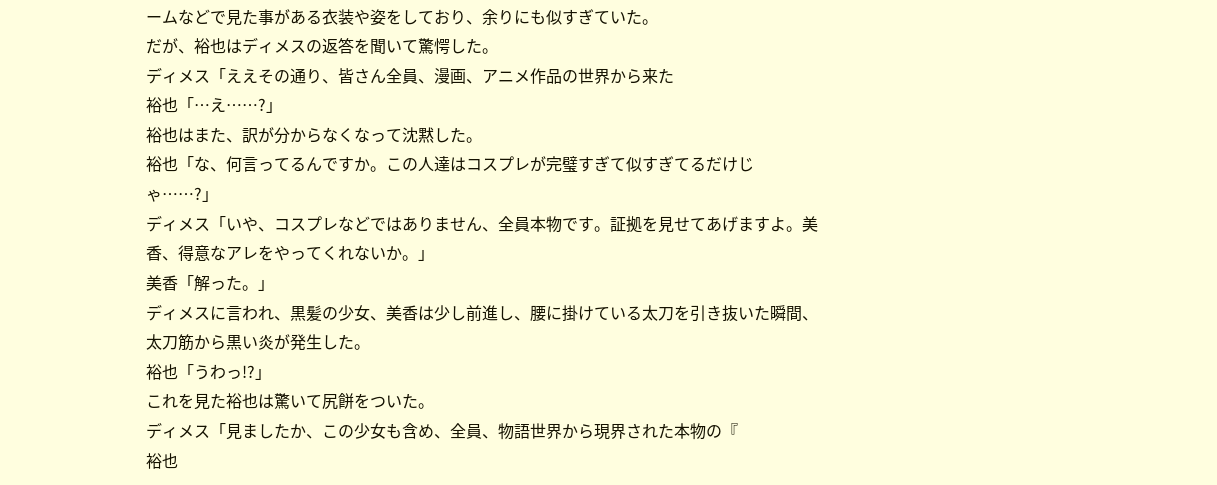ームなどで見た事がある衣装や姿をしており、余りにも似すぎていた。
だが、裕也はディメスの返答を聞いて驚愕した。
ディメス「ええその通り、皆さん全員、漫画、アニメ作品の世界から来た
裕也「…え……?」
裕也はまた、訳が分からなくなって沈黙した。
裕也「な、何言ってるんですか。この人達はコスプレが完璧すぎて似すぎてるだけじゃ……?」
ディメス「いや、コスプレなどではありません、全員本物です。証拠を見せてあげますよ。美香、得意なアレをやってくれないか。」
美香「解った。」
ディメスに言われ、黒髪の少女、美香は少し前進し、腰に掛けている太刀を引き抜いた瞬間、太刀筋から黒い炎が発生した。
裕也「うわっ!?」
これを見た裕也は驚いて尻餅をついた。
ディメス「見ましたか、この少女も含め、全員、物語世界から現界された本物の『
裕也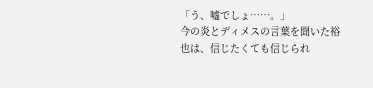「う、嘘でしょ……。」
今の炎とディメスの言葉を聞いた裕也は、信じたくても信じられ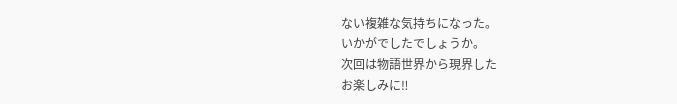ない複雑な気持ちになった。
いかがでしたでしょうか。
次回は物語世界から現界した
お楽しみに‼